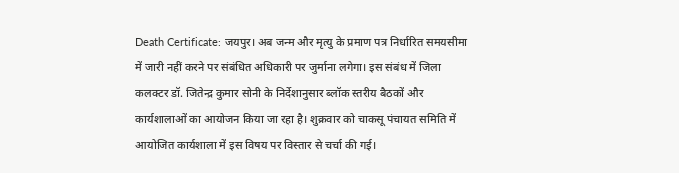Death Certificate: जयपुर। अब जन्म और मृत्यु के प्रमाण पत्र निर्धारित समयसीमा में जारी नहीं करने पर संबंधित अधिकारी पर जुर्माना लगेगा। इस संबंध में जिला कलक्टर डॉ. जितेन्द्र कुमार सोनी के निर्देशानुसार ब्लॉक स्तरीय बैठकों और कार्यशालाओं का आयोजन किया जा रहा है। शुक्रवार को चाकसू पंचायत समिति में आयोजित कार्यशाला में इस विषय पर विस्तार से चर्चा की गई।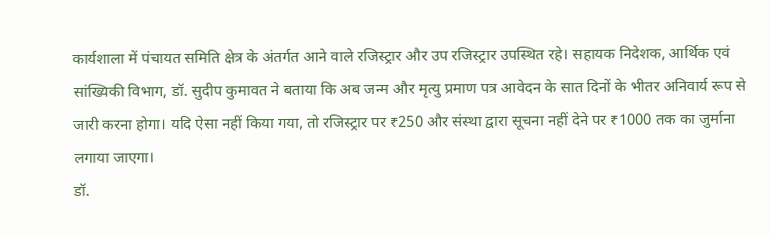कार्यशाला में पंचायत समिति क्षेत्र के अंतर्गत आने वाले रजिस्ट्रार और उप रजिस्ट्रार उपस्थित रहे। सहायक निदेशक, आर्थिक एवं सांख्यिकी विभाग, डॉ. सुदीप कुमावत ने बताया कि अब जन्म और मृत्यु प्रमाण पत्र आवेदन के सात दिनों के भीतर अनिवार्य रूप से जारी करना होगा। यदि ऐसा नहीं किया गया, तो रजिस्ट्रार पर ₹250 और संस्था द्वारा सूचना नहीं देने पर ₹1000 तक का जुर्माना लगाया जाएगा।
डॉ.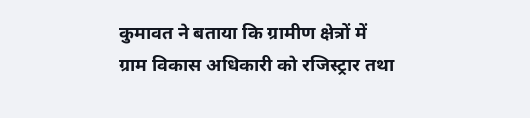कुमावत ने बताया कि ग्रामीण क्षेत्रों में ग्राम विकास अधिकारी को रजिस्ट्रार तथा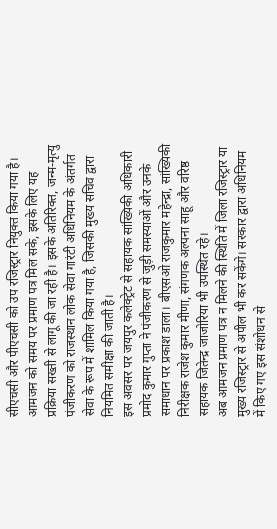सीएचसी और पीएचसी को उप रजिस्ट्रार नियुक्त किया गया है। आमजन को समय पर प्रमाण पत्र मिल सके, इसके लिए यह प्रक्रिया सख्ती से लागू की जा रही है। इसके अतिरिक्त, जन्म-मृत्यु पंजीकरण को राजस्थान लोक सेवा गारंटी अधिनियम के अंतर्गत सेवा के रूप में शामिल किया गया है, जिसकी मुख्य सचिव द्वारा नियमित समीक्षा की जाती है।
इस अवसर पर जयपुर कलेक्ट्रेट से सहायक सांख्यिकी अधिकारी प्रमोद कुमार गुप्ता ने पंजीकरण से जुड़ी समस्याओं और उनके समाधान पर प्रकाश डाला। बीएसओ राजकुमार महेन्द्रा, सांख्यिकी निरीक्षक राजेश कुमार मीणा, संगणक अल्पना साहू और वरिष्ठ सहायक जितेन्द्र जाजोरिया भी उपस्थित रहे।
अब आमजन प्रमाण पत्र न मिलने की स्थिति में जिला रजिस्ट्रार या मुख्य रजिस्ट्रार से अपील भी कर सकेंगे। सरकार द्वारा अधिनियम में किए गए इस संशोधन से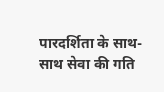पारदर्शिता के साथ-साथ सेवा की गति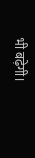भी बढ़ेगी।